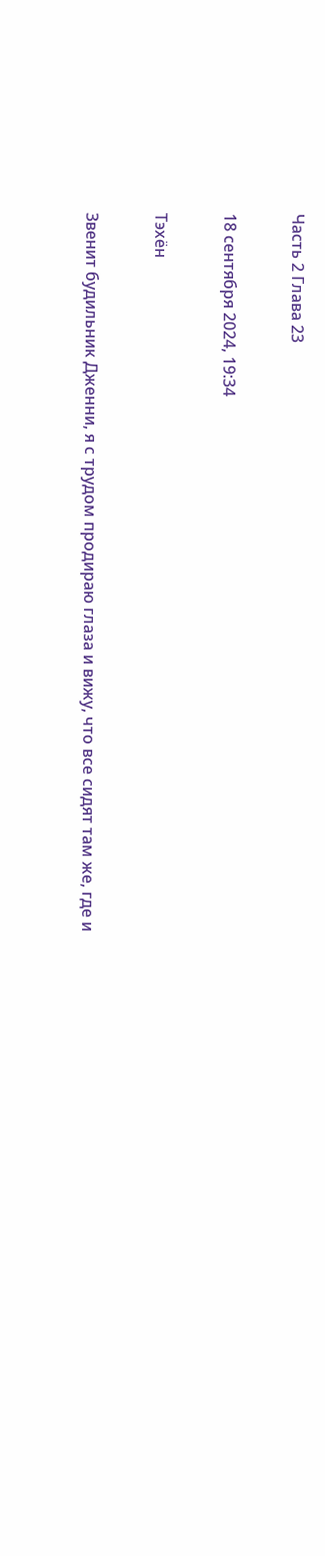Часть 2 Глава 23

18 сентября 2024, 19:34

Тэхён

Звенит будильник Дженни, я с трудом продираю глаза и вижу, что все сидят там же, где и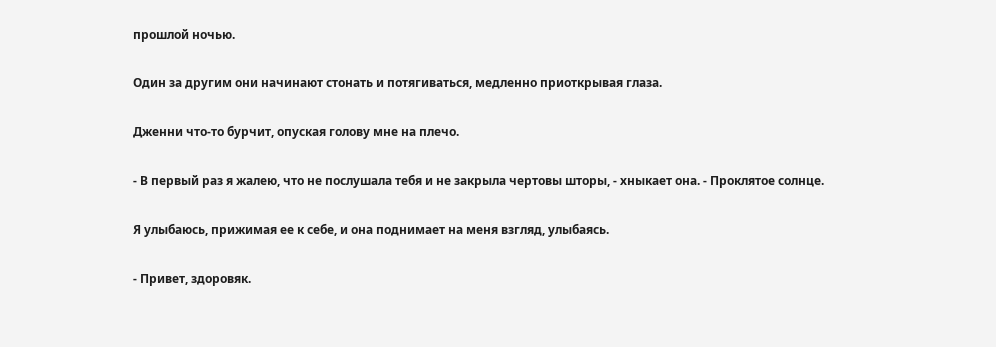прошлой ночью.

Один за другим они начинают стонать и потягиваться, медленно приоткрывая глаза.

Дженни что-то бурчит, опуская голову мне на плечо.

- В первый раз я жалею, что не послушала тебя и не закрыла чертовы шторы, - хныкает она. - Проклятое солнце.

Я улыбаюсь, прижимая ее к себе, и она поднимает на меня взгляд, улыбаясь.

- Привет, здоровяк.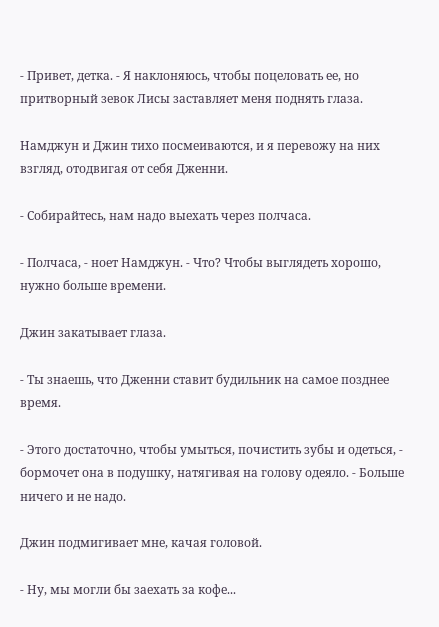- Привет, детка. - Я наклоняюсь, чтобы поцеловать ее, но притворный зевок Лисы заставляет меня поднять глаза.

Намджун и Джин тихо посмеиваются, и я перевожу на них взгляд, отодвигая от себя Дженни.

- Собирайтесь, нам надо выехать через полчаса.

- Полчаса, - ноет Намджун. - Что? Чтобы выглядеть хорошо, нужно больше времени.

Джин закатывает глаза.

- Ты знаешь, что Дженни ставит будильник на самое позднее время.

- Этого достаточно, чтобы умыться, почистить зубы и одеться, - бормочет она в подушку, натягивая на голову одеяло. - Больше ничего и не надо.

Джин подмигивает мне, качая головой.

- Ну, мы могли бы заехать за кофе...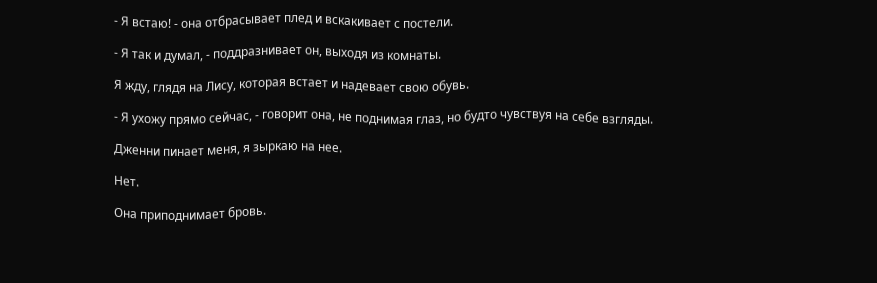- Я встаю! - она отбрасывает плед и вскакивает с постели.

- Я так и думал, - поддразнивает он, выходя из комнаты.

Я жду, глядя на Лису, которая встает и надевает свою обувь.

- Я ухожу прямо сейчас, - говорит она, не поднимая глаз, но будто чувствуя на себе взгляды.

Дженни пинает меня, я зыркаю на нее.

Нет.

Она приподнимает бровь.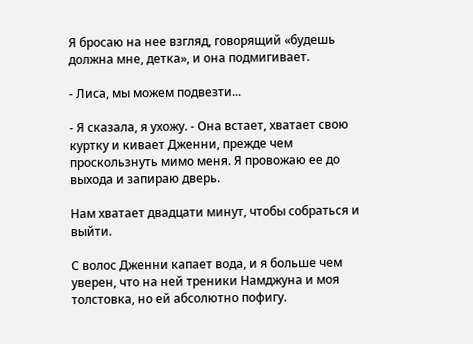Я бросаю на нее взгляд, говорящий «будешь должна мне, детка», и она подмигивает.

- Лиса, мы можем подвезти...

- Я сказала, я ухожу. - Она встает, хватает свою куртку и кивает Дженни, прежде чем проскользнуть мимо меня. Я провожаю ее до выхода и запираю дверь.

Нам хватает двадцати минут, чтобы собраться и выйти.

С волос Дженни капает вода, и я больше чем уверен, что на ней треники Намджуна и моя толстовка, но ей абсолютно пофигу.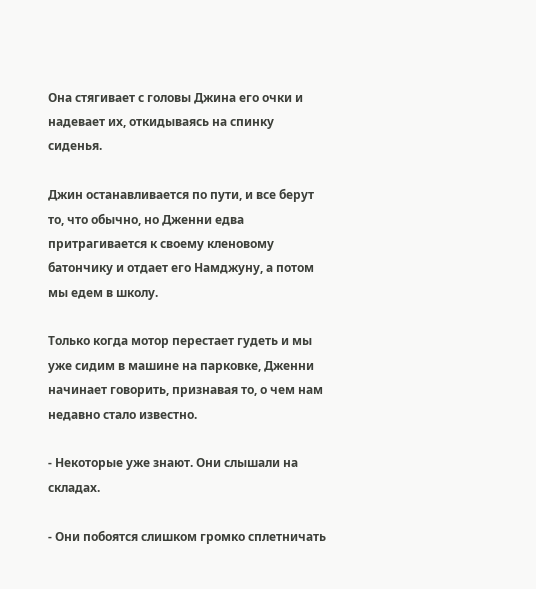Она стягивает с головы Джина его очки и надевает их, откидываясь на спинку сиденья.

Джин останавливается по пути, и все берут то, что обычно, но Дженни едва притрагивается к своему кленовому батончику и отдает его Намджуну, а потом мы едем в школу.

Только когда мотор перестает гудеть и мы уже сидим в машине на парковке, Дженни начинает говорить, признавая то, о чем нам недавно стало известно.

- Некоторые уже знают. Они слышали на складах.

- Они побоятся слишком громко сплетничать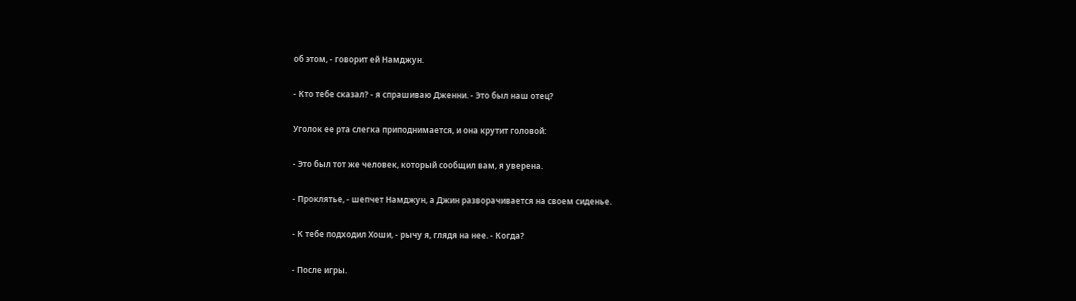об этом, - говорит ей Намджун.

- Кто тебе сказал? - я спрашиваю Дженни. - Это был наш отец?

Уголок ее рта слегка приподнимается, и она крутит головой:

- Это был тот же человек, который сообщил вам, я уверена.

- Проклятье, - шепчет Намджун, а Джин разворачивается на своем сиденье.

- К тебе подходил Хоши, - рычу я, глядя на нее. - Когда?

- После игры.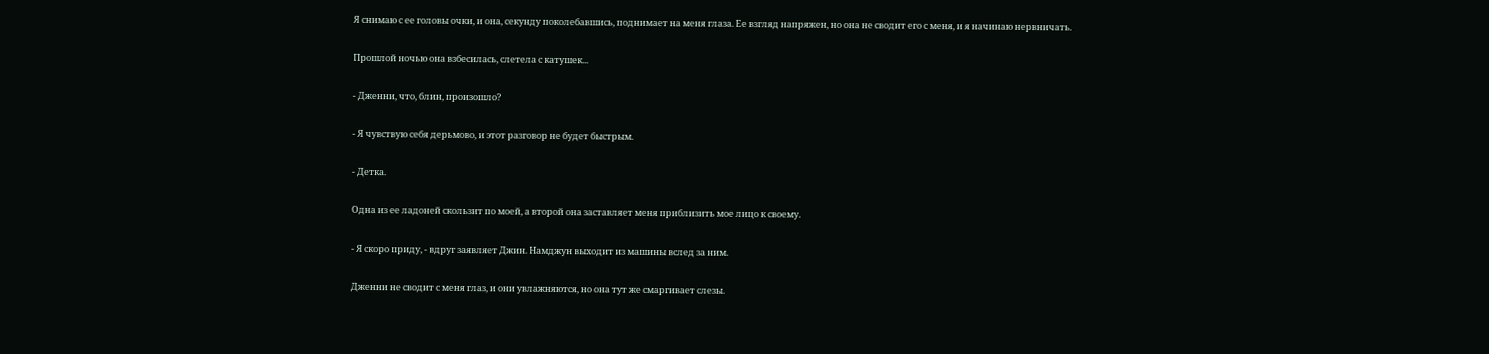Я снимаю с ее головы очки, и она, секунду поколебавшись, поднимает на меня глаза. Ее взгляд напряжен, но она не сводит его с меня, и я начинаю нервничать.

Прошлой ночью она взбесилась, слетела с катушек...

- Дженни, что, блин, произошло?

- Я чувствую себя дерьмово, и этот разговор не будет быстрым.

- Детка.

Одна из ее ладоней скользит по моей, а второй она заставляет меня приблизить мое лицо к своему.

- Я скоро приду, - вдруг заявляет Джин. Намджун выходит из машины вслед за ним.

Дженни не сводит с меня глаз, и они увлажняются, но она тут же смаргивает слезы.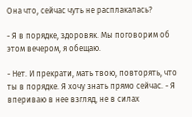Она что, сейчас чуть не расплакалась?

- Я в порядке, здоровяк. Мы поговорим об этом вечером, я обещаю.

- Нет. И прекрати, мать твою, повторять, что ты в порядке. Я хочу знать прямо сейчас. - Я впериваю в нее взгляд, не в силах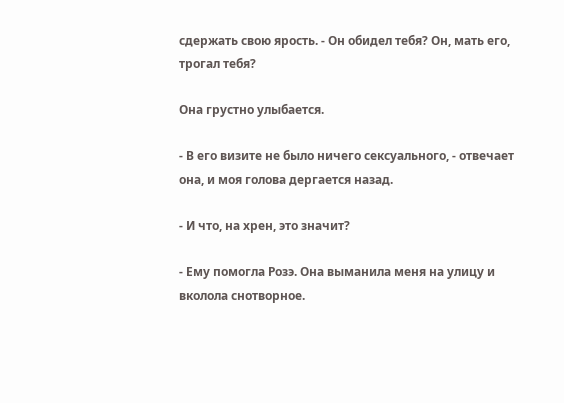сдержать свою ярость. - Он обидел тебя? Он, мать его, трогал тебя?

Она грустно улыбается.

- В его визите не было ничего сексуального, - отвечает она, и моя голова дергается назад.

- И что, на хрен, это значит?

- Ему помогла Розэ. Она выманила меня на улицу и вколола снотворное.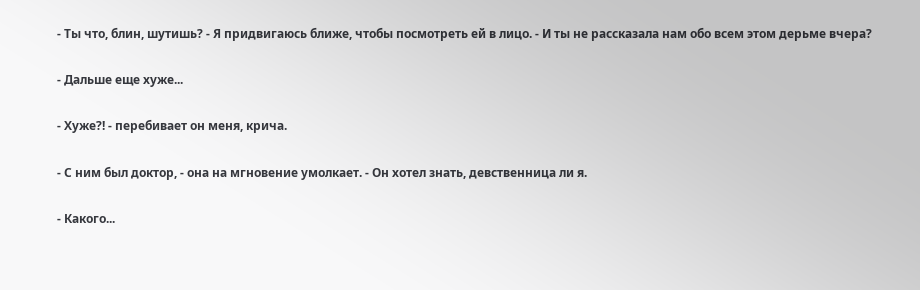- Ты что, блин, шутишь? - Я придвигаюсь ближе, чтобы посмотреть ей в лицо. - И ты не рассказала нам обо всем этом дерьме вчера?

- Дальше еще хуже...

- Хуже?! - перебивает он меня, крича.

- С ним был доктор, - она на мгновение умолкает. - Он хотел знать, девственница ли я.

- Какого...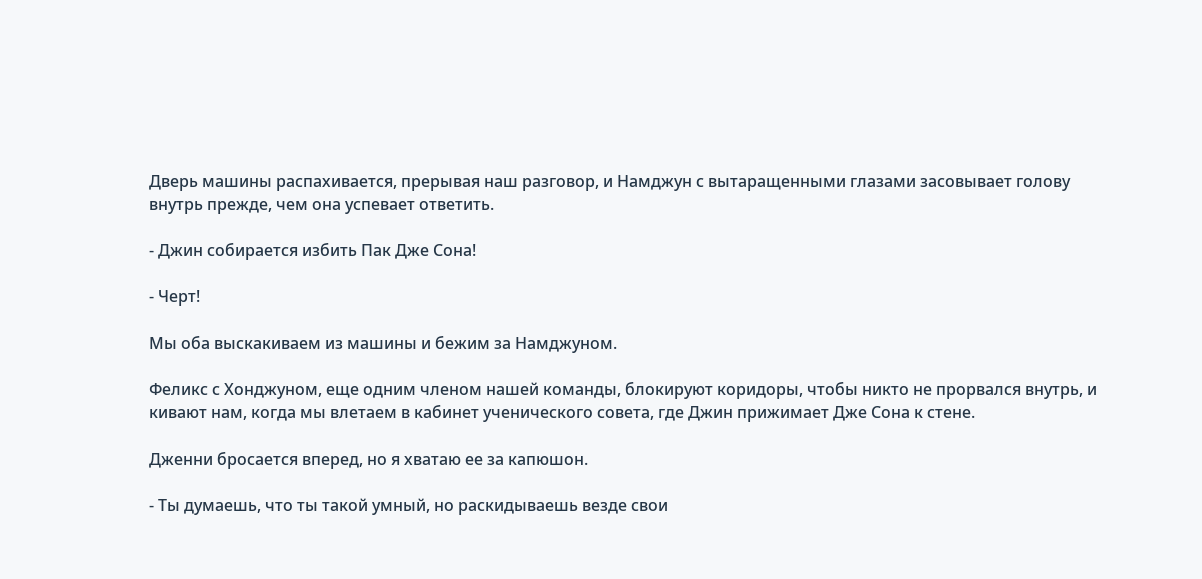Дверь машины распахивается, прерывая наш разговор, и Намджун с вытаращенными глазами засовывает голову внутрь прежде, чем она успевает ответить.

- Джин собирается избить Пак Дже Сона!

- Черт!

Мы оба выскакиваем из машины и бежим за Намджуном.

Феликс с Хонджуном, еще одним членом нашей команды, блокируют коридоры, чтобы никто не прорвался внутрь, и кивают нам, когда мы влетаем в кабинет ученического совета, где Джин прижимает Дже Сона к стене.

Дженни бросается вперед, но я хватаю ее за капюшон.

- Ты думаешь, что ты такой умный, но раскидываешь везде свои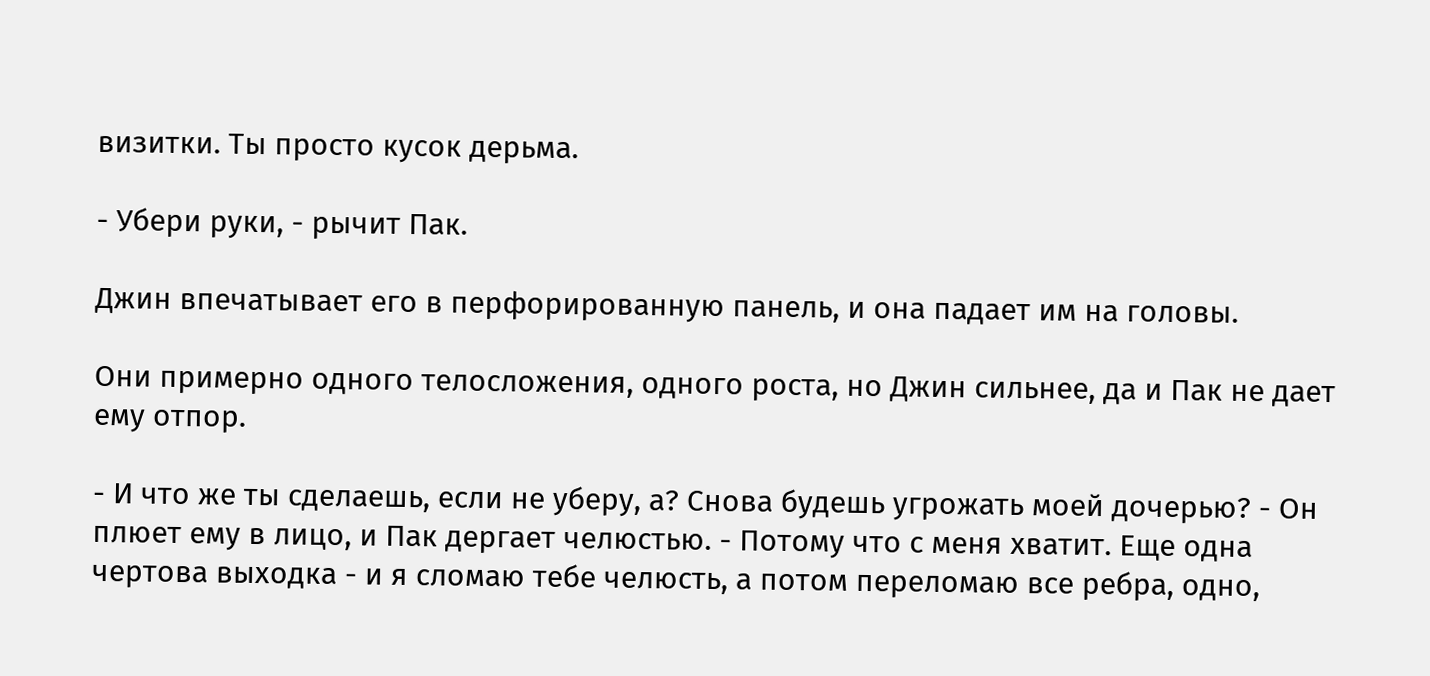визитки. Ты просто кусок дерьма.

- Убери руки, - рычит Пак.

Джин впечатывает его в перфорированную панель, и она падает им на головы.

Они примерно одного телосложения, одного роста, но Джин сильнее, да и Пак не дает ему отпор.

- И что же ты сделаешь, если не уберу, а? Снова будешь угрожать моей дочерью? - Он плюет ему в лицо, и Пак дергает челюстью. - Потому что с меня хватит. Еще одна чертова выходка - и я сломаю тебе челюсть, а потом переломаю все ребра, одно,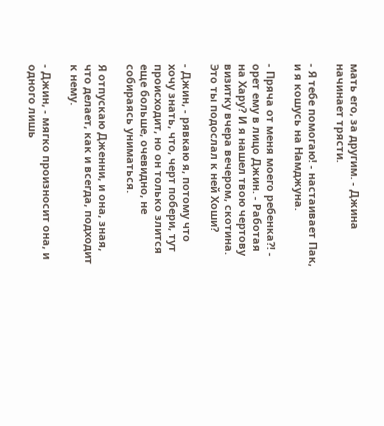мать его, за другим. - Джина начинает трясти.

- Я тебе помогаю! - настаивает Пак, и я кошусь на Намджуна.

- Пряча от меня моего ребенка?! - орет ему в лицо Джин. - Работая на Хару? И я нашел твою чертову визитку вчера вечером, скотина. Это ты подослал к ней Хоши?

- Джин, - рявкаю я, потому что хочу знать, что, черт побери, тут происходит, но он только злится еще больше, очевидно, не собираясь униматься.

Я отпускаю Дженни, и она, зная, что делает, как и всегда, подходит к нему.

- Джин, - мягко произносит она, и одного лишь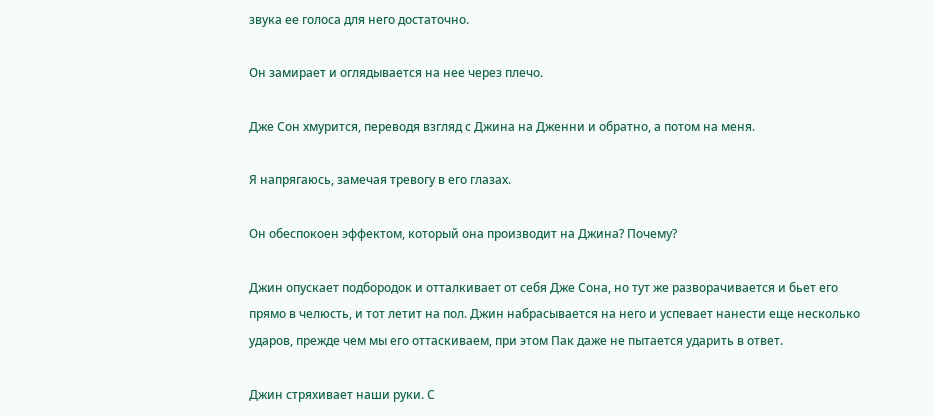звука ее голоса для него достаточно.

Он замирает и оглядывается на нее через плечо.

Дже Сон хмурится, переводя взгляд с Джина на Дженни и обратно, а потом на меня.

Я напрягаюсь, замечая тревогу в его глазах.

Он обеспокоен эффектом, который она производит на Джина? Почему?

Джин опускает подбородок и отталкивает от себя Дже Сона, но тут же разворачивается и бьет его прямо в челюсть, и тот летит на пол. Джин набрасывается на него и успевает нанести еще несколько ударов, прежде чем мы его оттаскиваем, при этом Пак даже не пытается ударить в ответ.

Джин стряхивает наши руки. С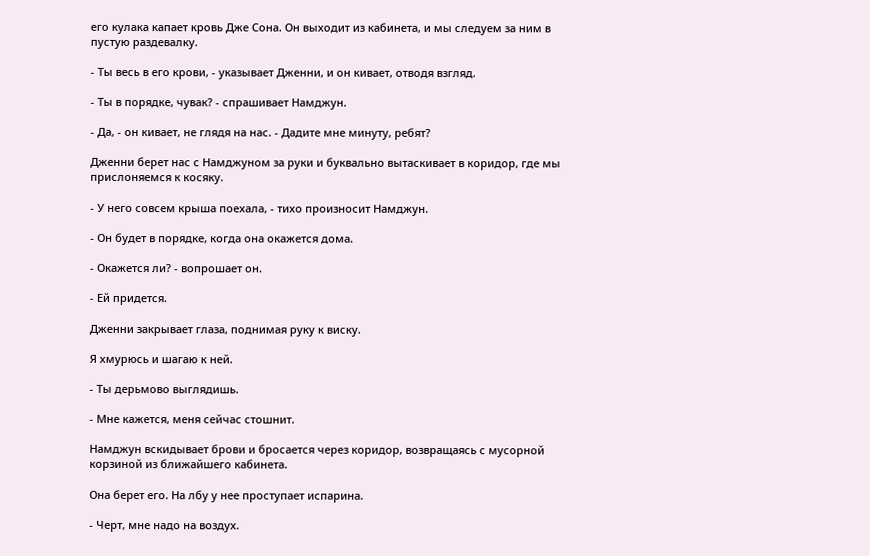его кулака капает кровь Дже Сона. Он выходит из кабинета, и мы следуем за ним в пустую раздевалку.

- Ты весь в его крови, - указывает Дженни, и он кивает, отводя взгляд.

- Ты в порядке, чувак? - спрашивает Намджун.

- Да, - он кивает, не глядя на нас. - Дадите мне минуту, ребят?

Дженни берет нас с Намджуном за руки и буквально вытаскивает в коридор, где мы прислоняемся к косяку.

- У него совсем крыша поехала, - тихо произносит Намджун.

- Он будет в порядке, когда она окажется дома.

- Окажется ли? - вопрошает он.

- Ей придется.

Дженни закрывает глаза, поднимая руку к виску.

Я хмурюсь и шагаю к ней.

- Ты дерьмово выглядишь.

- Мне кажется, меня сейчас стошнит.

Намджун вскидывает брови и бросается через коридор, возвращаясь с мусорной корзиной из ближайшего кабинета.

Она берет его. На лбу у нее проступает испарина.

- Черт, мне надо на воздух.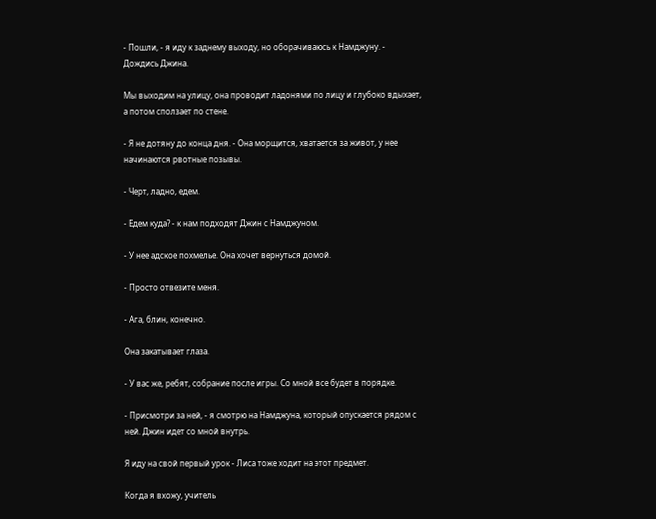- Пошли, - я иду к заднему выходу, но оборачиваюсь к Намджуну. - Дождись Джина.

Мы выходим на улицу, она проводит ладонями по лицу и глубоко вдыхает, а потом сползает по стене.

- Я не дотяну до конца дня. - Она морщится, хватается за живот, у нее начинаются рвотные позывы.

- Черт, ладно, едем.

- Едем куда? - к нам подходят Джин с Намджуном.

- У нее адское похмелье. Она хочет вернуться домой.

- Просто отвезите меня.

- Ага, блин, конечно.

Она закатывает глаза.

- У вас же, ребят, собрание после игры. Со мной все будет в порядке.

- Присмотри за ней, - я смотрю на Намджуна, который опускается рядом с ней. Джин идет со мной внутрь.

Я иду на свой первый урок - Лиса тоже ходит на этот предмет.

Когда я вхожу, учитель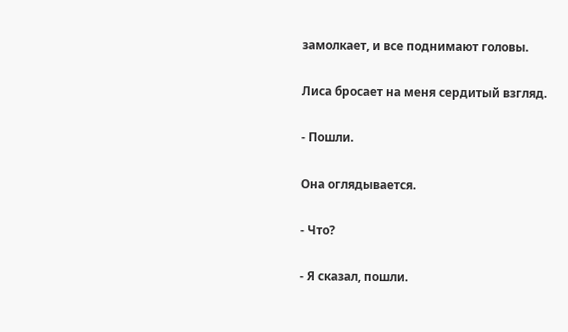замолкает, и все поднимают головы.

Лиса бросает на меня сердитый взгляд.

- Пошли.

Она оглядывается.

- Что?

- Я сказал, пошли.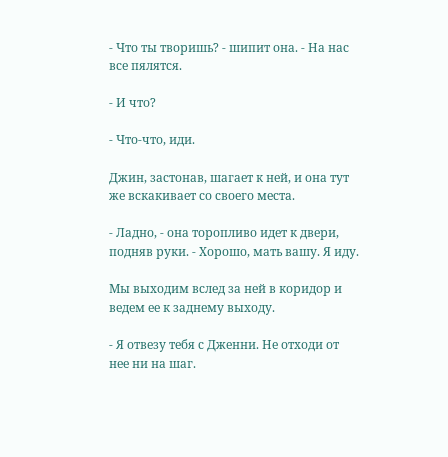- Что ты творишь? - шипит она. - На нас все пялятся.

- И что?

- Что-что, иди.

Джин, застонав, шагает к ней, и она тут же вскакивает со своего места.

- Ладно, - она торопливо идет к двери, подняв руки. - Хорошо, мать вашу. Я иду.

Мы выходим вслед за ней в коридор и ведем ее к заднему выходу.

- Я отвезу тебя с Дженни. Не отходи от нее ни на шаг.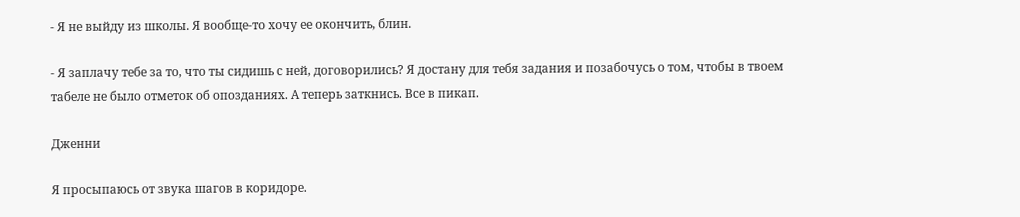- Я не выйду из школы. Я вообще-то хочу ее окончить, блин.

- Я заплачу тебе за то, что ты сидишь с ней, договорились? Я достану для тебя задания и позабочусь о том, чтобы в твоем табеле не было отметок об опозданиях. А теперь заткнись. Все в пикап.

Дженни

Я просыпаюсь от звука шагов в коридоре.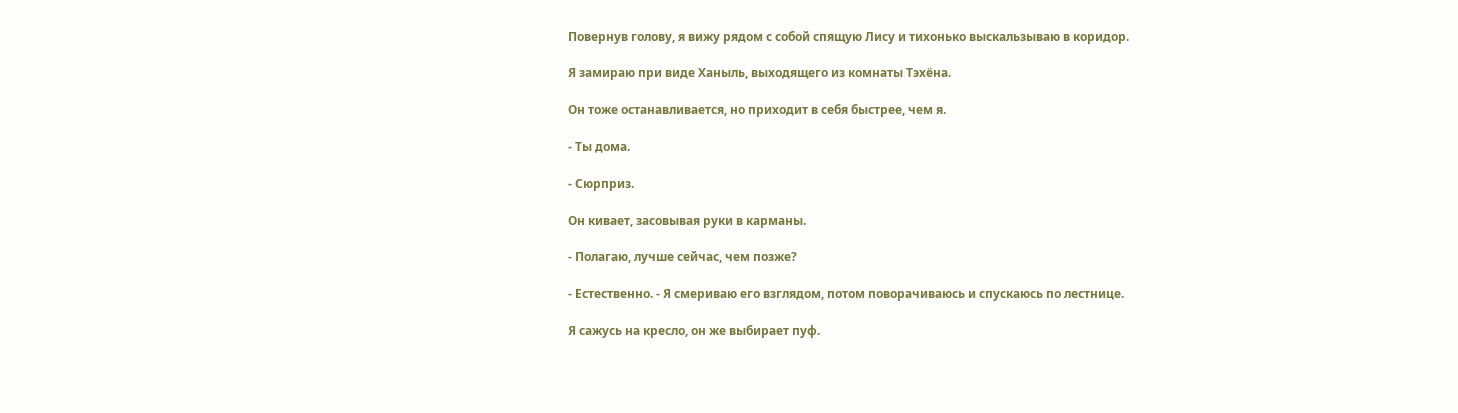Повернув голову, я вижу рядом с собой спящую Лису и тихонько выскальзываю в коридор.

Я замираю при виде Ханыль, выходящего из комнаты Тэхёна.

Он тоже останавливается, но приходит в себя быстрее, чем я.

- Ты дома.

- Сюрприз.

Он кивает, засовывая руки в карманы.

- Полагаю, лучше сейчас, чем позже?

- Естественно. - Я смериваю его взглядом, потом поворачиваюсь и спускаюсь по лестнице.

Я сажусь на кресло, он же выбирает пуф.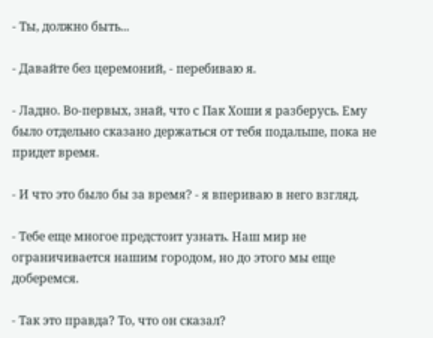- Ты, должно быть...

- Давайте без церемоний, - перебиваю я.

- Ладно. Во-первых, знай, что с Пак Хоши я разберусь. Ему было отдельно сказано держаться от тебя подальше, пока не придет время.

- И что это было бы за время? - я впериваю в него взгляд.

- Тебе еще многое предстоит узнать. Наш мир не ограничивается нашим городом, но до этого мы еще доберемся.

- Так это правда? То, что он сказал?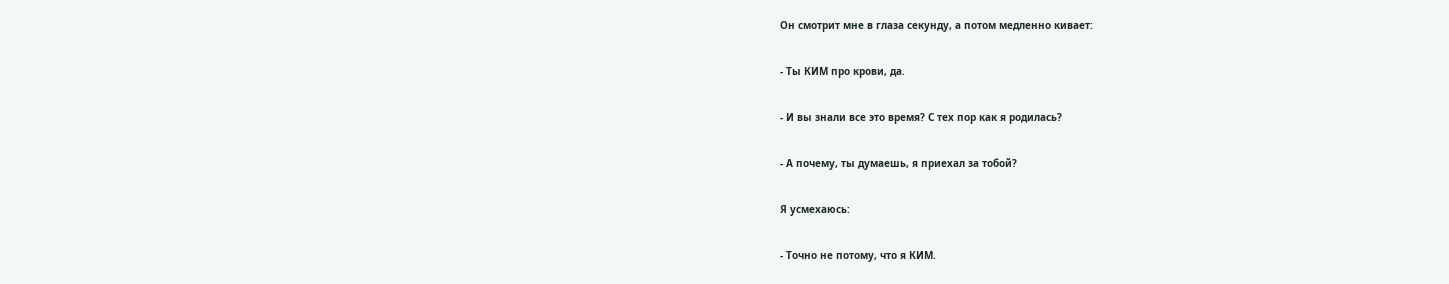Он смотрит мне в глаза секунду, а потом медленно кивает:

- Ты КИМ про крови, да.

- И вы знали все это время? С тех пор как я родилась?

- А почему, ты думаешь, я приехал за тобой?

Я усмехаюсь:

- Точно не потому, что я КИМ.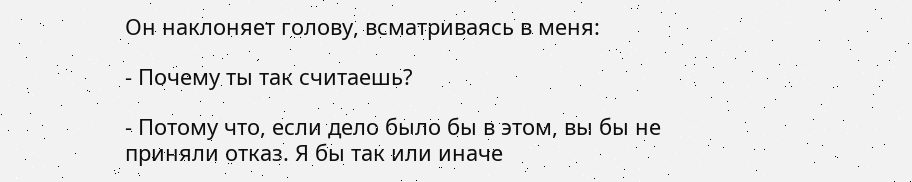Он наклоняет голову, всматриваясь в меня:

- Почему ты так считаешь?

- Потому что, если дело было бы в этом, вы бы не приняли отказ. Я бы так или иначе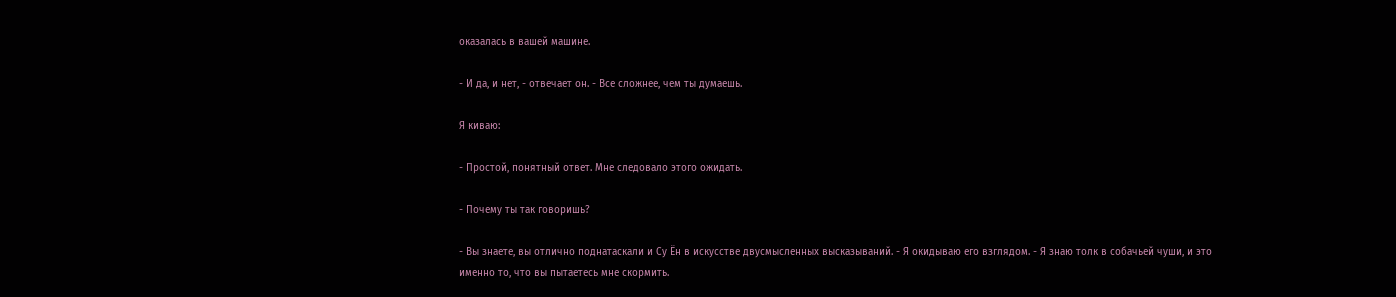оказалась в вашей машине.

- И да, и нет, - отвечает он. - Все сложнее, чем ты думаешь.

Я киваю:

- Простой, понятный ответ. Мне следовало этого ожидать.

- Почему ты так говоришь?

- Вы знаете, вы отлично поднатаскали и Су Ён в искусстве двусмысленных высказываний. - Я окидываю его взглядом. - Я знаю толк в собачьей чуши, и это именно то, что вы пытаетесь мне скормить.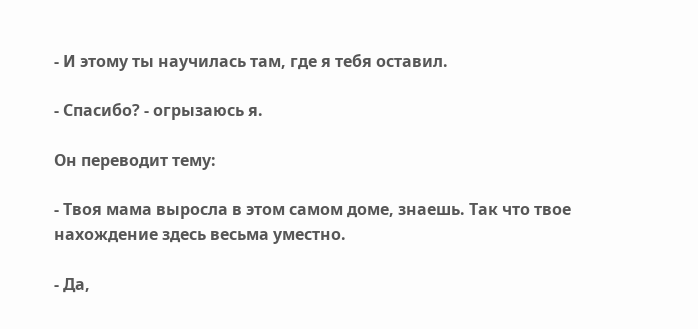- И этому ты научилась там, где я тебя оставил.

- Спасибо? - огрызаюсь я.

Он переводит тему:

- Твоя мама выросла в этом самом доме, знаешь. Так что твое нахождение здесь весьма уместно.

- Да,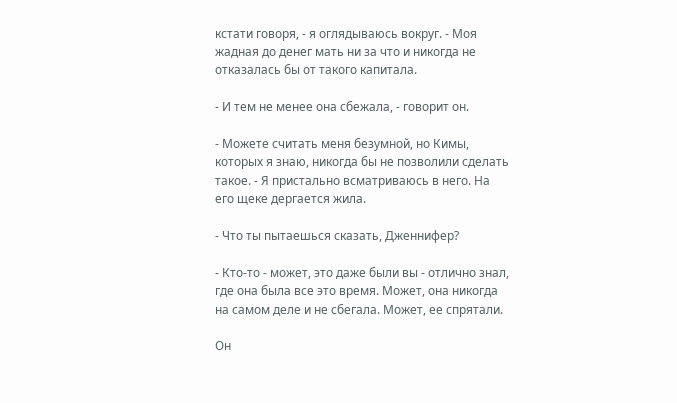кстати говоря, - я оглядываюсь вокруг. - Моя жадная до денег мать ни за что и никогда не отказалась бы от такого капитала.

- И тем не менее она сбежала, - говорит он.

- Можете считать меня безумной, но Кимы, которых я знаю, никогда бы не позволили сделать такое. - Я пристально всматриваюсь в него. На его щеке дергается жила.

- Что ты пытаешься сказать, Дженнифер?

- Кто-то - может, это даже были вы - отлично знал, где она была все это время. Может, она никогда на самом деле и не сбегала. Может, ее спрятали.

Он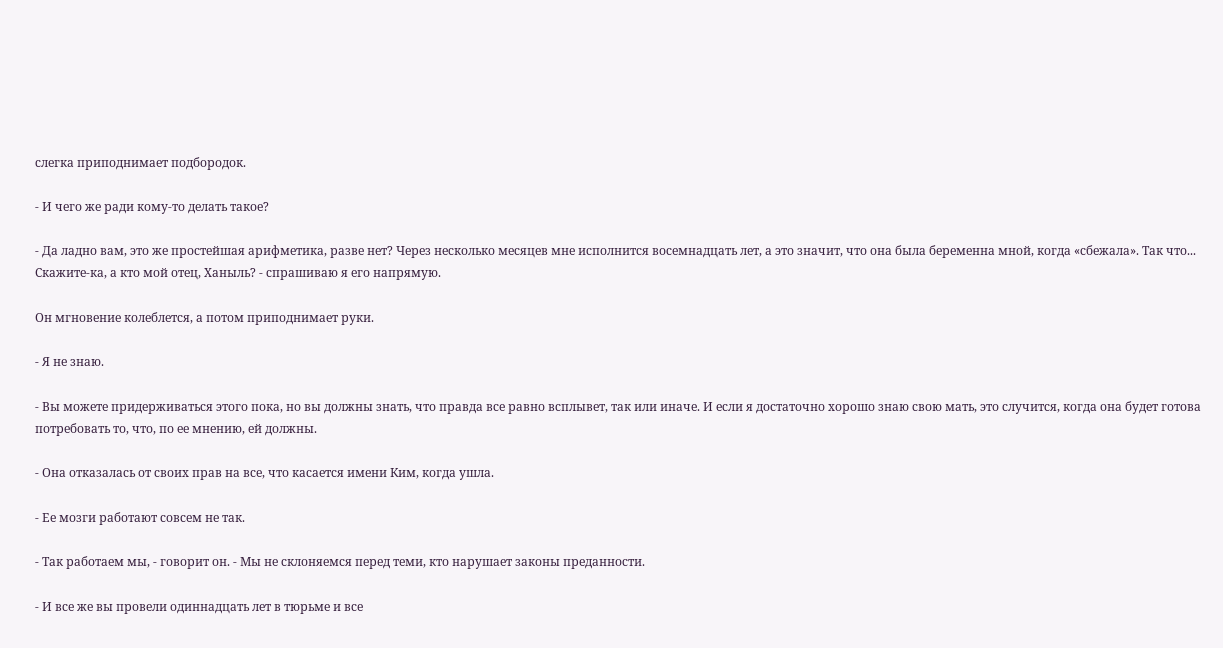слегка приподнимает подбородок.

- И чего же ради кому-то делать такое?

- Да ладно вам, это же простейшая арифметика, разве нет? Через несколько месяцев мне исполнится восемнадцать лет, а это значит, что она была беременна мной, когда «сбежала». Так что... Скажите-ка, а кто мой отец, Ханыль? - спрашиваю я его напрямую.

Он мгновение колеблется, а потом приподнимает руки.

- Я не знаю.

- Вы можете придерживаться этого пока, но вы должны знать, что правда все равно всплывет, так или иначе. И если я достаточно хорошо знаю свою мать, это случится, когда она будет готова потребовать то, что, по ее мнению, ей должны.

- Она отказалась от своих прав на все, что касается имени Ким, когда ушла.

- Ее мозги работают совсем не так.

- Так работаем мы, - говорит он. - Мы не склоняемся перед теми, кто нарушает законы преданности.

- И все же вы провели одиннадцать лет в тюрьме и все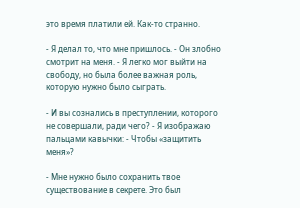это время платили ей. Как-то странно.

- Я делал то, что мне пришлось. - Он злобно смотрит на меня. - Я легко мог выйти на свободу, но была более важная роль, которую нужно было сыграть.

- И вы сознались в преступлении, которого не совершали, ради чего? - Я изображаю пальцами кавычки: - Чтобы «защитить меня»?

- Мне нужно было сохранить твое существование в секрете. Это был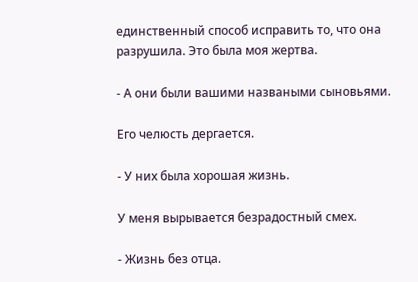единственный способ исправить то, что она разрушила. Это была моя жертва.

- А они были вашими назваными сыновьями.

Его челюсть дергается.

- У них была хорошая жизнь.

У меня вырывается безрадостный смех.

- Жизнь без отца.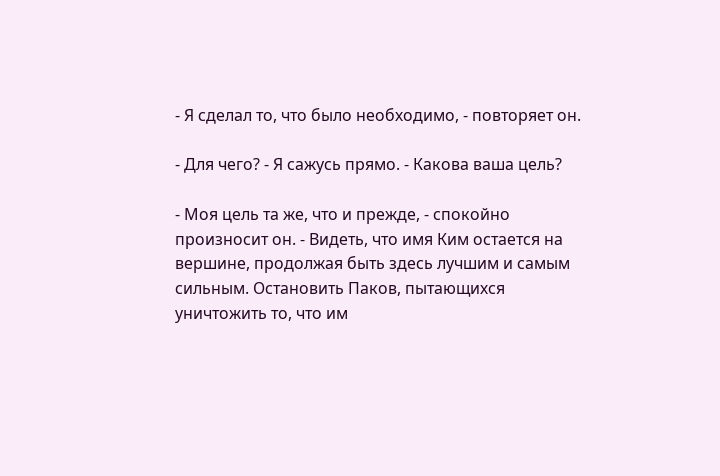- Я сделал то, что было необходимо, - повторяет он.

- Для чего? - Я сажусь прямо. - Какова ваша цель?

- Моя цель та же, что и прежде, - спокойно произносит он. - Видеть, что имя Ким остается на вершине, продолжая быть здесь лучшим и самым сильным. Остановить Паков, пытающихся уничтожить то, что им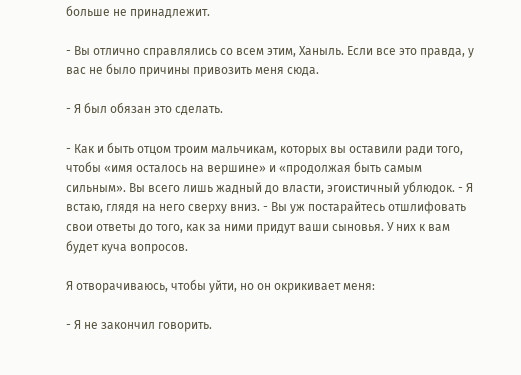больше не принадлежит.

- Вы отлично справлялись со всем этим, Ханыль. Если все это правда, у вас не было причины привозить меня сюда.

- Я был обязан это сделать.

- Как и быть отцом троим мальчикам, которых вы оставили ради того, чтобы «имя осталось на вершине» и «продолжая быть самым сильным». Вы всего лишь жадный до власти, эгоистичный ублюдок. - Я встаю, глядя на него сверху вниз. - Вы уж постарайтесь отшлифовать свои ответы до того, как за ними придут ваши сыновья. У них к вам будет куча вопросов.

Я отворачиваюсь, чтобы уйти, но он окрикивает меня:

- Я не закончил говорить.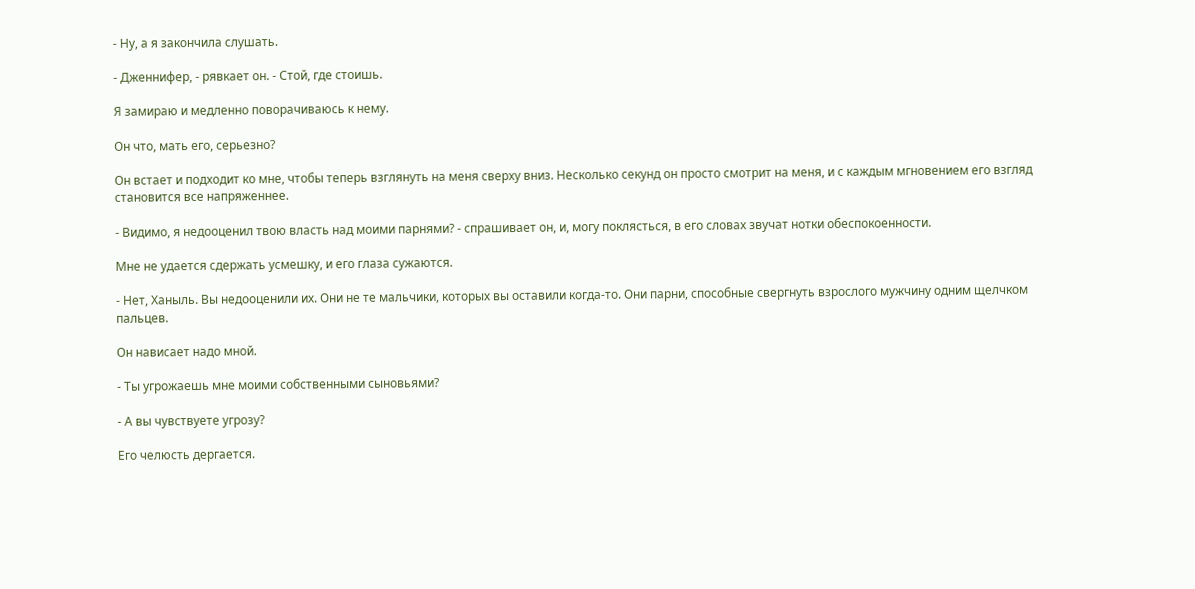- Ну, а я закончила слушать.

- Дженнифер, - рявкает он. - Стой, где стоишь.

Я замираю и медленно поворачиваюсь к нему.

Он что, мать его, серьезно?

Он встает и подходит ко мне, чтобы теперь взглянуть на меня сверху вниз. Несколько секунд он просто смотрит на меня, и с каждым мгновением его взгляд становится все напряженнее.

- Видимо, я недооценил твою власть над моими парнями? - спрашивает он, и, могу поклясться, в его словах звучат нотки обеспокоенности.

Мне не удается сдержать усмешку, и его глаза сужаются.

- Нет, Ханыль. Вы недооценили их. Они не те мальчики, которых вы оставили когда-то. Они парни, способные свергнуть взрослого мужчину одним щелчком пальцев.

Он нависает надо мной.

- Ты угрожаешь мне моими собственными сыновьями?

- А вы чувствуете угрозу?

Его челюсть дергается.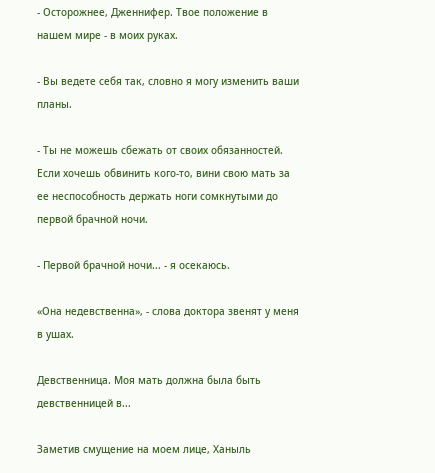- Осторожнее, Дженнифер. Твое положение в нашем мире - в моих руках.

- Вы ведете себя так, словно я могу изменить ваши планы.

- Ты не можешь сбежать от своих обязанностей. Если хочешь обвинить кого-то, вини свою мать за ее неспособность держать ноги сомкнутыми до первой брачной ночи.

- Первой брачной ночи... - я осекаюсь.

«Она недевственна», - слова доктора звенят у меня в ушах.

Девственница. Моя мать должна была быть девственницей в...

Заметив смущение на моем лице, Ханыль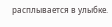расплывается в улыбке.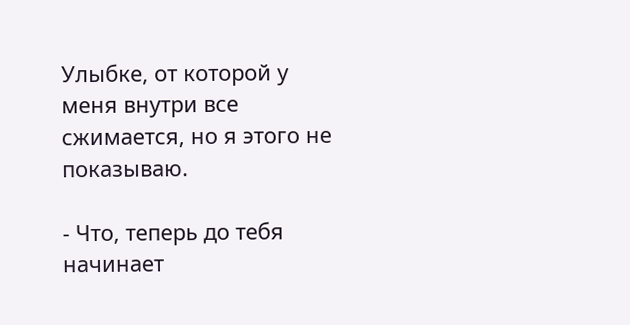Улыбке, от которой у меня внутри все сжимается, но я этого не показываю.

- Что, теперь до тебя начинает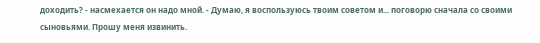доходить? - насмехается он надо мной. - Думаю, я воспользуюсь твоим советом и... поговорю сначала со своими сыновьями. Прошу меня извинить.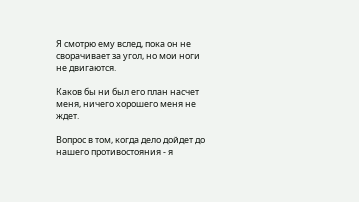Я смотрю ему вслед, пока он не сворачивает за угол, но мои ноги не двигаются.

Каков бы ни был его план насчет меня, ничего хорошего меня не ждет.

Вопрос в том, когда дело дойдет до нашего противостояния - я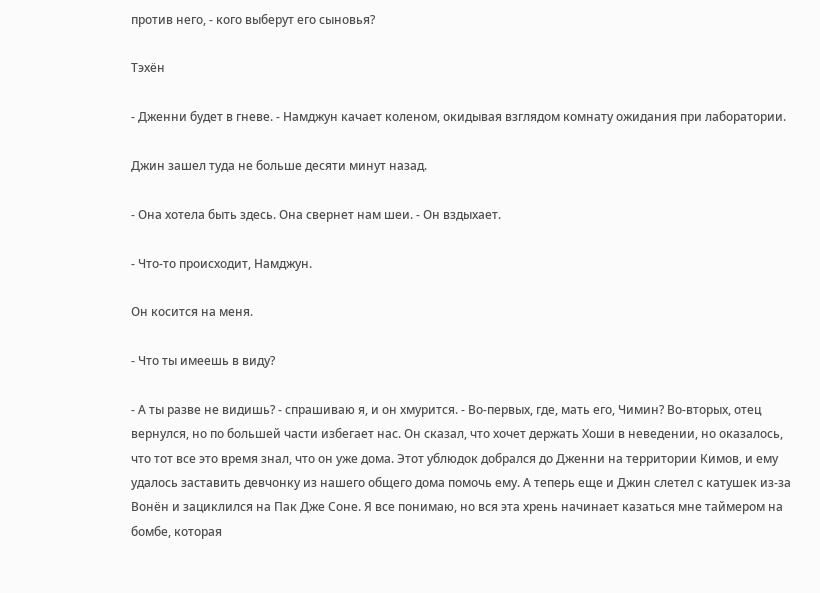против него, - кого выберут его сыновья?

Тэхён

- Дженни будет в гневе. - Намджун качает коленом, окидывая взглядом комнату ожидания при лаборатории.

Джин зашел туда не больше десяти минут назад.

- Она хотела быть здесь. Она свернет нам шеи. - Он вздыхает.

- Что-то происходит, Намджун.

Он косится на меня.

- Что ты имеешь в виду?

- А ты разве не видишь? - спрашиваю я, и он хмурится. - Во-первых, где, мать его, Чимин? Во-вторых, отец вернулся, но по большей части избегает нас. Он сказал, что хочет держать Хоши в неведении, но оказалось, что тот все это время знал, что он уже дома. Этот ублюдок добрался до Дженни на территории Кимов, и ему удалось заставить девчонку из нашего общего дома помочь ему. А теперь еще и Джин слетел с катушек из-за Вонён и зациклился на Пак Дже Соне. Я все понимаю, но вся эта хрень начинает казаться мне таймером на бомбе, которая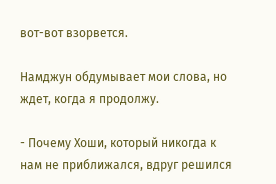вот-вот взорвется.

Намджун обдумывает мои слова, но ждет, когда я продолжу.

- Почему Хоши, который никогда к нам не приближался, вдруг решился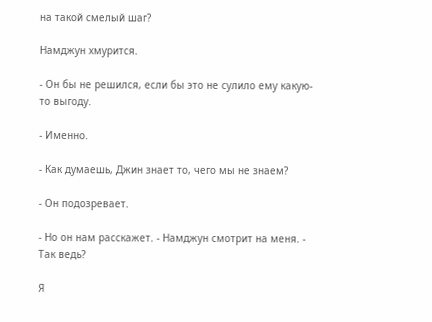на такой смелый шаг?

Намджун хмурится.

- Он бы не решился, если бы это не сулило ему какую-то выгоду.

- Именно.

- Как думаешь, Джин знает то, чего мы не знаем?

- Он подозревает.

- Но он нам расскажет. - Намджун смотрит на меня. - Так ведь?

Я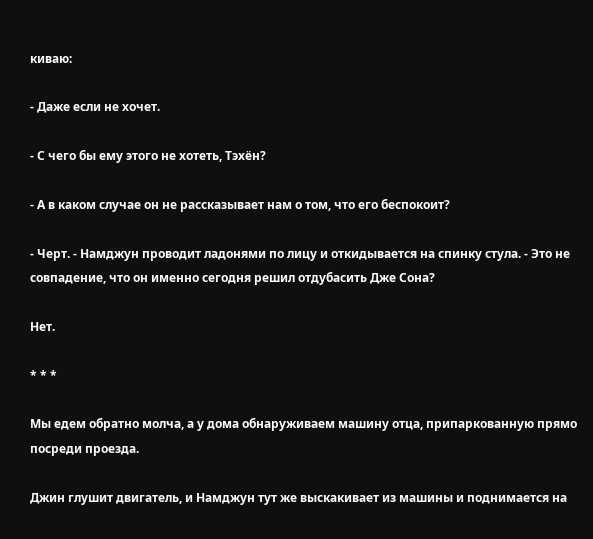киваю:

- Даже если не хочет.

- С чего бы ему этого не хотеть, Тэхён?

- А в каком случае он не рассказывает нам о том, что его беспокоит?

- Черт. - Намджун проводит ладонями по лицу и откидывается на спинку стула. - Это не совпадение, что он именно сегодня решил отдубасить Дже Сона?

Нет.

* * *

Мы едем обратно молча, а у дома обнаруживаем машину отца, припаркованную прямо посреди проезда.

Джин глушит двигатель, и Намджун тут же выскакивает из машины и поднимается на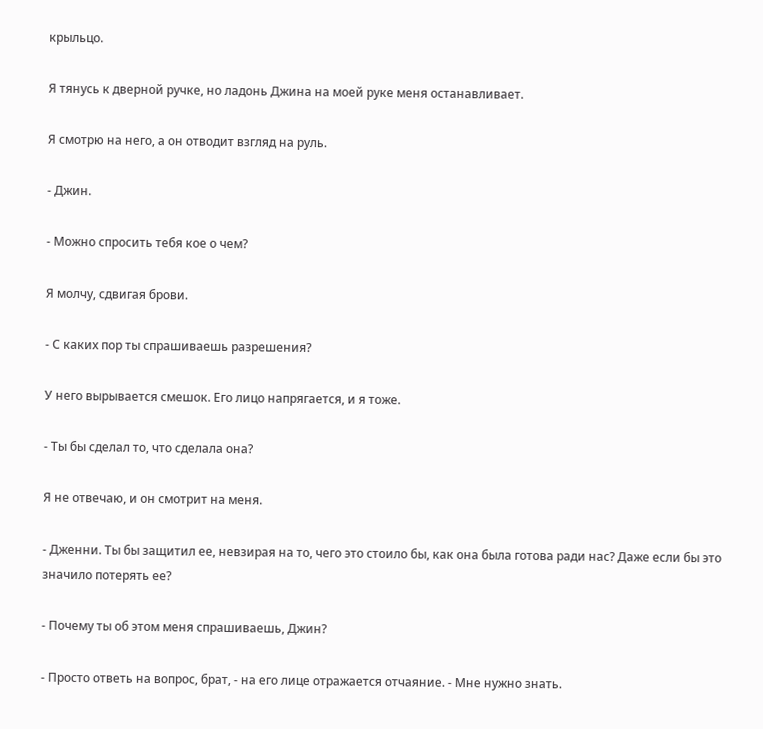крыльцо.

Я тянусь к дверной ручке, но ладонь Джина на моей руке меня останавливает.

Я смотрю на него, а он отводит взгляд на руль.

- Джин.

- Можно спросить тебя кое о чем?

Я молчу, сдвигая брови.

- С каких пор ты спрашиваешь разрешения?

У него вырывается смешок. Его лицо напрягается, и я тоже.

- Ты бы сделал то, что сделала она?

Я не отвечаю, и он смотрит на меня.

- Дженни. Ты бы защитил ее, невзирая на то, чего это стоило бы, как она была готова ради нас? Даже если бы это значило потерять ее?

- Почему ты об этом меня спрашиваешь, Джин?

- Просто ответь на вопрос, брат, - на его лице отражается отчаяние. - Мне нужно знать.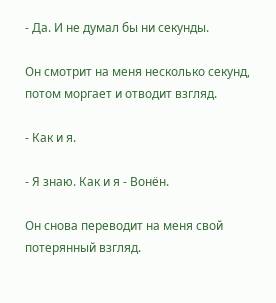- Да. И не думал бы ни секунды.

Он смотрит на меня несколько секунд, потом моргает и отводит взгляд.

- Как и я.

- Я знаю. Как и я - Вонён.

Он снова переводит на меня свой потерянный взгляд.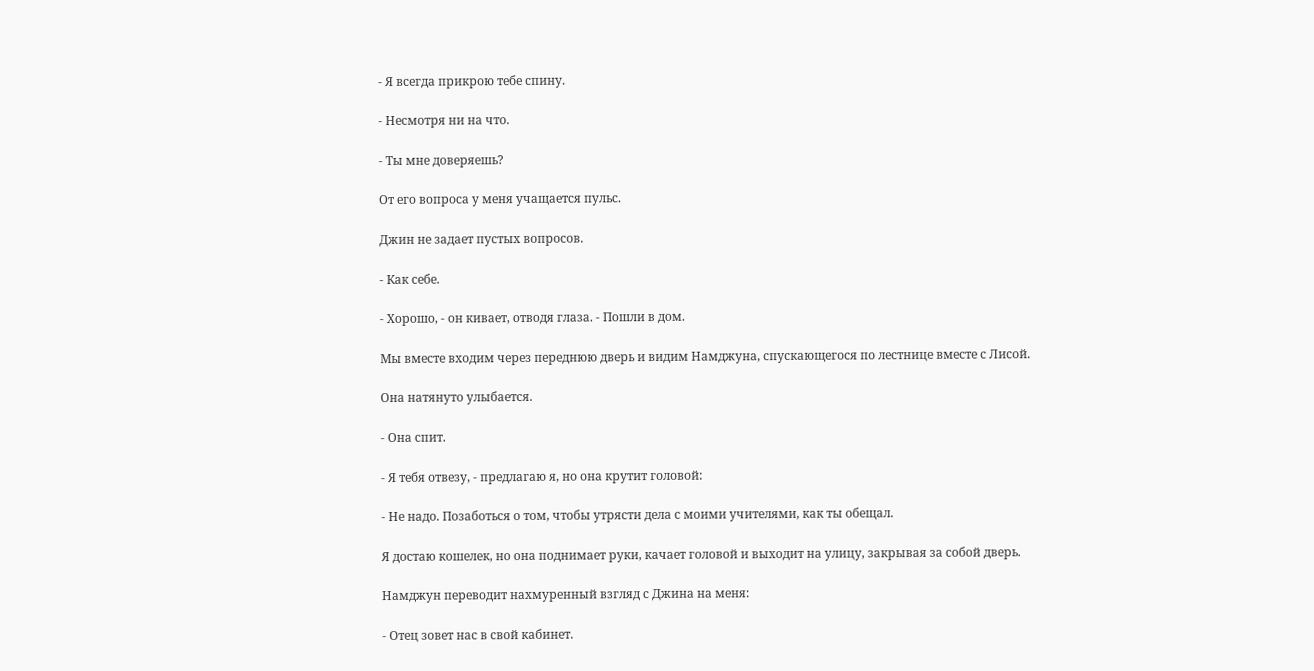- Я всегда прикрою тебе спину.

- Несмотря ни на что.

- Ты мне доверяешь?

От его вопроса у меня учащается пульс.

Джин не задает пустых вопросов.

- Как себе.

- Хорошо, - он кивает, отводя глаза. - Пошли в дом.

Мы вместе входим через переднюю дверь и видим Намджуна, спускающегося по лестнице вместе с Лисой.

Она натянуто улыбается.

- Она спит.

- Я тебя отвезу, - предлагаю я, но она крутит головой:

- Не надо. Позаботься о том, чтобы утрясти дела с моими учителями, как ты обещал.

Я достаю кошелек, но она поднимает руки, качает головой и выходит на улицу, закрывая за собой дверь.

Намджун переводит нахмуренный взгляд с Джина на меня:

- Отец зовет нас в свой кабинет.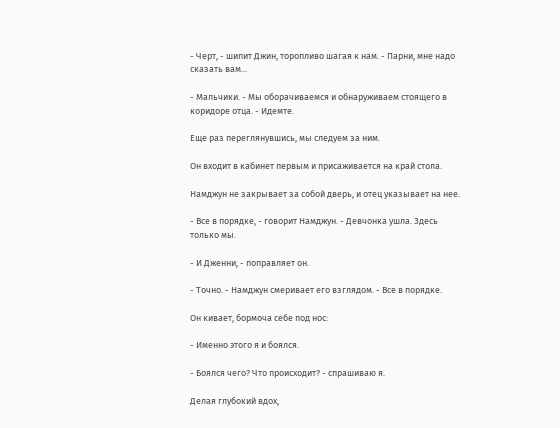- Черт, - шипит Джин, торопливо шагая к нам. - Парни, мне надо сказать вам...

- Мальчики. - Мы оборачиваемся и обнаруживаем стоящего в коридоре отца. - Идемте.

Еще раз переглянувшись, мы следуем за ним.

Он входит в кабинет первым и присаживается на край стола.

Намджун не закрывает за собой дверь, и отец указывает на нее.

- Все в порядке, - говорит Намджун. - Девчонка ушла. Здесь только мы.

- И Дженни, - поправляет он.

- Точно. - Намджун смеривает его взглядом. - Все в порядке.

Он кивает, бормоча себе под нос:

- Именно этого я и боялся.

- Боялся чего? Что происходит? - спрашиваю я.

Делая глубокий вдох,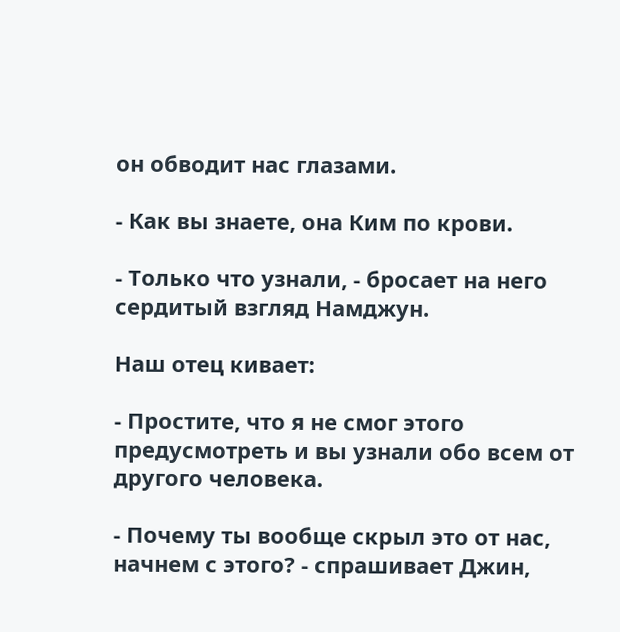он обводит нас глазами.

- Как вы знаете, она Ким по крови.

- Только что узнали, - бросает на него сердитый взгляд Намджун.

Наш отец кивает:

- Простите, что я не смог этого предусмотреть и вы узнали обо всем от другого человека.

- Почему ты вообще скрыл это от нас, начнем с этого? - спрашивает Джин,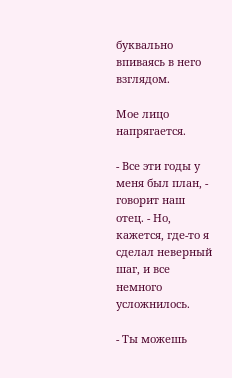буквально впиваясь в него взглядом.

Мое лицо напрягается.

- Все эти годы у меня был план, - говорит наш отец. - Но, кажется, где-то я сделал неверный шаг, и все немного усложнилось.

- Ты можешь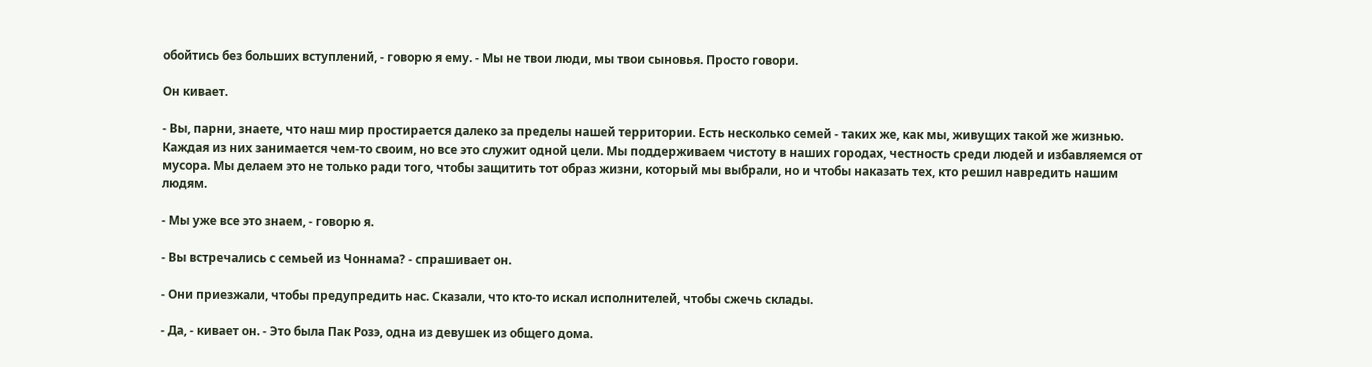обойтись без больших вступлений, - говорю я ему. - Мы не твои люди, мы твои сыновья. Просто говори.

Он кивает.

- Вы, парни, знаете, что наш мир простирается далеко за пределы нашей территории. Есть несколько семей - таких же, как мы, живущих такой же жизнью. Каждая из них занимается чем-то своим, но все это служит одной цели. Мы поддерживаем чистоту в наших городах, честность среди людей и избавляемся от мусора. Мы делаем это не только ради того, чтобы защитить тот образ жизни, который мы выбрали, но и чтобы наказать тех, кто решил навредить нашим людям.

- Мы уже все это знаем, - говорю я.

- Вы встречались с семьей из Чоннама? - спрашивает он.

- Они приезжали, чтобы предупредить нас. Сказали, что кто-то искал исполнителей, чтобы сжечь склады.

- Да, - кивает он. - Это была Пак Розэ, одна из девушек из общего дома.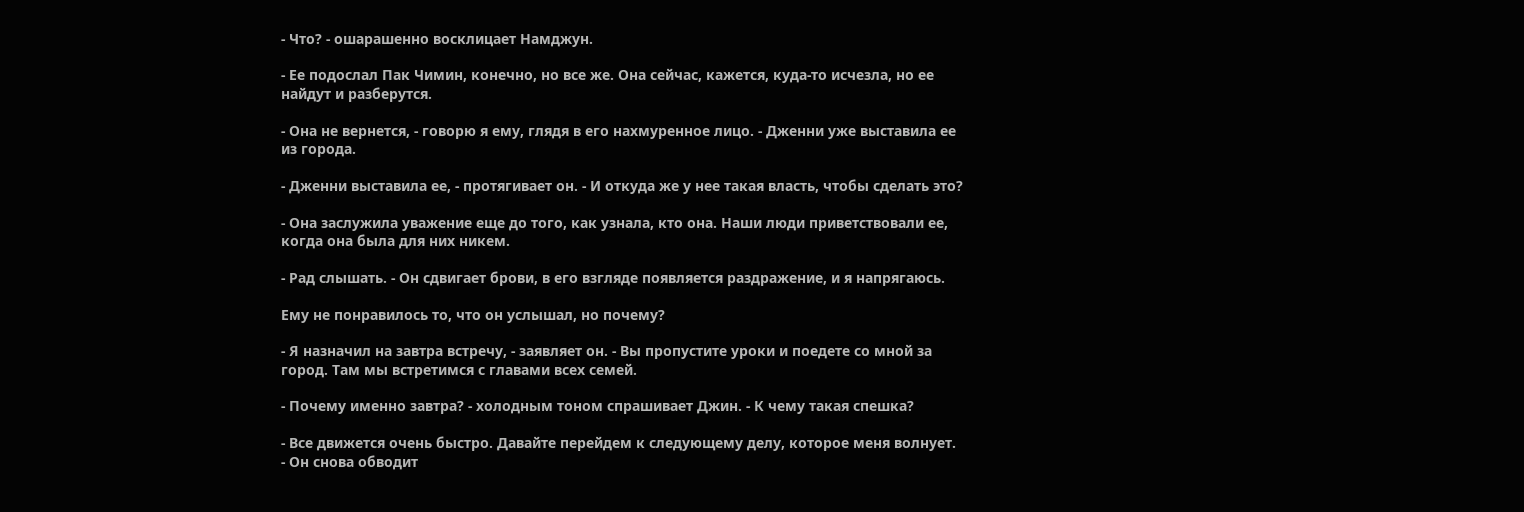- Что? - ошарашенно восклицает Намджун.

- Ее подослал Пак Чимин, конечно, но все же. Она сейчас, кажется, куда-то исчезла, но ее найдут и разберутся.

- Она не вернется, - говорю я ему, глядя в его нахмуренное лицо. - Дженни уже выставила ее из города.

- Дженни выставила ее, - протягивает он. - И откуда же у нее такая власть, чтобы сделать это?

- Она заслужила уважение еще до того, как узнала, кто она. Наши люди приветствовали ее, когда она была для них никем.

- Рад слышать. - Он сдвигает брови, в его взгляде появляется раздражение, и я напрягаюсь.

Ему не понравилось то, что он услышал, но почему?

- Я назначил на завтра встречу, - заявляет он. - Вы пропустите уроки и поедете со мной за город. Там мы встретимся с главами всех семей.

- Почему именно завтра? - холодным тоном спрашивает Джин. - К чему такая спешка?

- Все движется очень быстро. Давайте перейдем к следующему делу, которое меня волнует. - Он снова обводит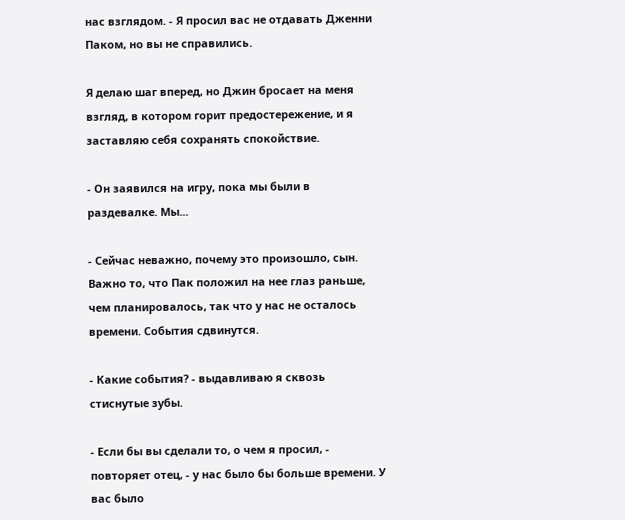нас взглядом. - Я просил вас не отдавать Дженни Паком, но вы не справились.

Я делаю шаг вперед, но Джин бросает на меня взгляд, в котором горит предостережение, и я заставляю себя сохранять спокойствие.

- Он заявился на игру, пока мы были в раздевалке. Мы...

- Сейчас неважно, почему это произошло, сын. Важно то, что Пак положил на нее глаз раньше, чем планировалось, так что у нас не осталось времени. События сдвинутся.

- Какие события? - выдавливаю я сквозь стиснутые зубы.

- Если бы вы сделали то, о чем я просил, - повторяет отец, - у нас было бы больше времени. У вас было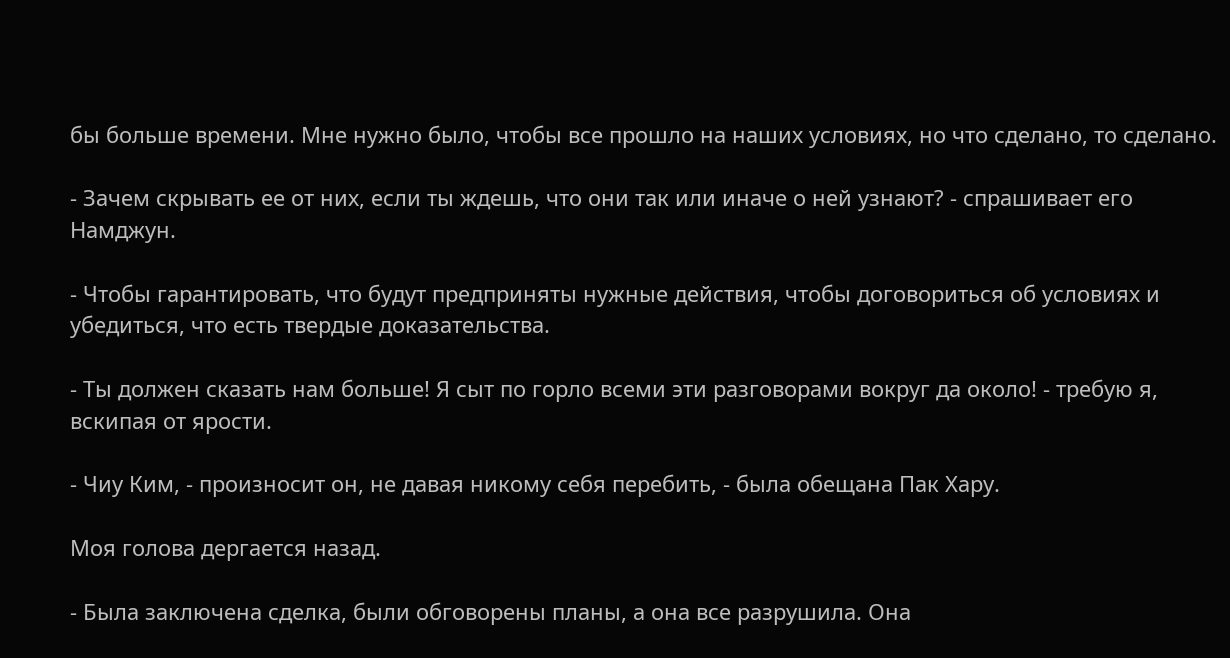бы больше времени. Мне нужно было, чтобы все прошло на наших условиях, но что сделано, то сделано.

- Зачем скрывать ее от них, если ты ждешь, что они так или иначе о ней узнают? - спрашивает его Намджун.

- Чтобы гарантировать, что будут предприняты нужные действия, чтобы договориться об условиях и убедиться, что есть твердые доказательства.

- Ты должен сказать нам больше! Я сыт по горло всеми эти разговорами вокруг да около! - требую я, вскипая от ярости.

- Чиу Ким, - произносит он, не давая никому себя перебить, - была обещана Пак Хару.

Моя голова дергается назад.

- Была заключена сделка, были обговорены планы, а она все разрушила. Она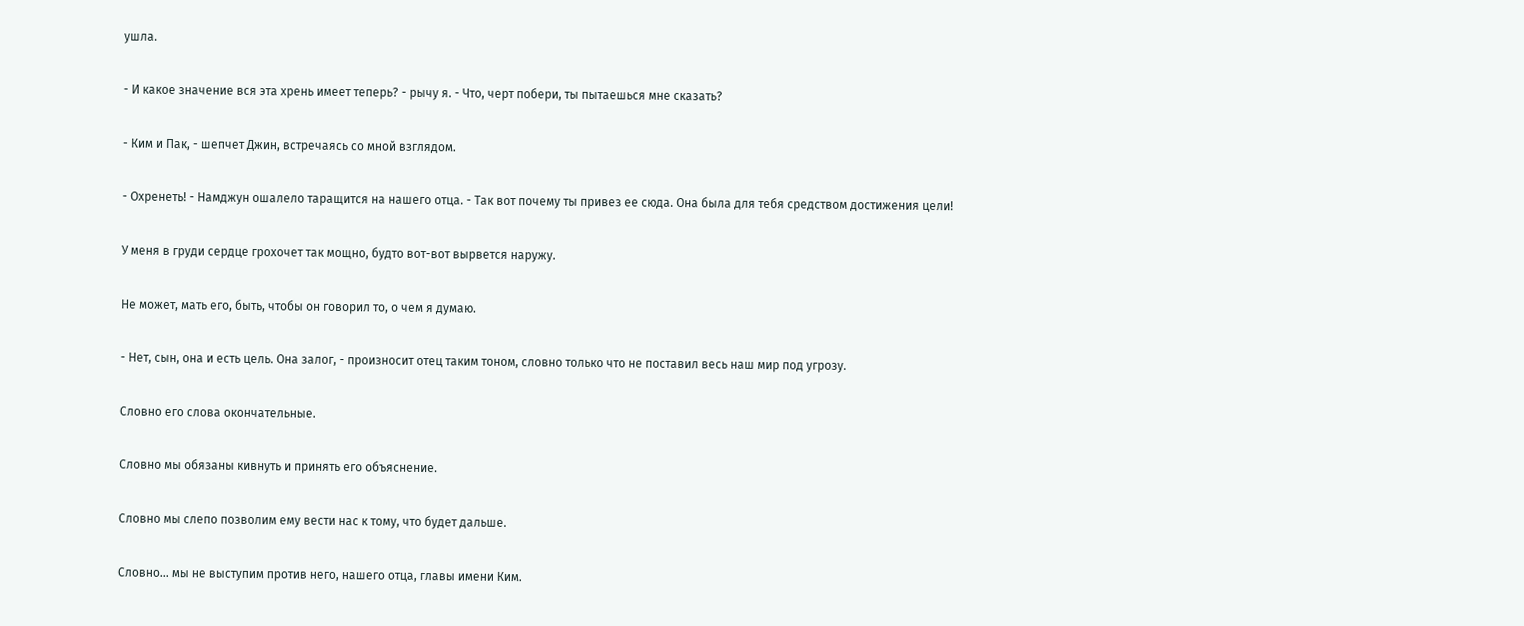ушла.

- И какое значение вся эта хрень имеет теперь? - рычу я. - Что, черт побери, ты пытаешься мне сказать?

- Ким и Пак, - шепчет Джин, встречаясь со мной взглядом.

- Охренеть! - Намджун ошалело таращится на нашего отца. - Так вот почему ты привез ее сюда. Она была для тебя средством достижения цели!

У меня в груди сердце грохочет так мощно, будто вот-вот вырвется наружу.

Не может, мать его, быть, чтобы он говорил то, о чем я думаю.

- Нет, сын, она и есть цель. Она залог, - произносит отец таким тоном, словно только что не поставил весь наш мир под угрозу.

Словно его слова окончательные.

Словно мы обязаны кивнуть и принять его объяснение.

Словно мы слепо позволим ему вести нас к тому, что будет дальше.

Словно... мы не выступим против него, нашего отца, главы имени Ким.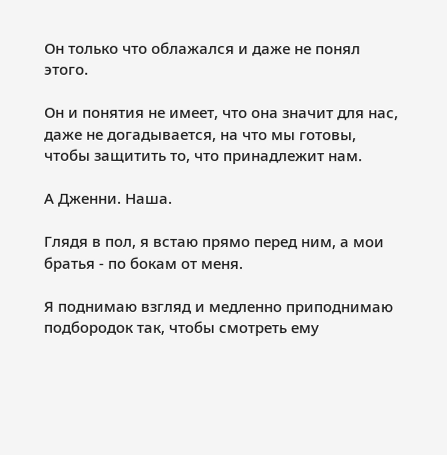Он только что облажался и даже не понял этого.

Он и понятия не имеет, что она значит для нас, даже не догадывается, на что мы готовы, чтобы защитить то, что принадлежит нам.

А Дженни. Наша.

Глядя в пол, я встаю прямо перед ним, а мои братья - по бокам от меня.

Я поднимаю взгляд и медленно приподнимаю подбородок так, чтобы смотреть ему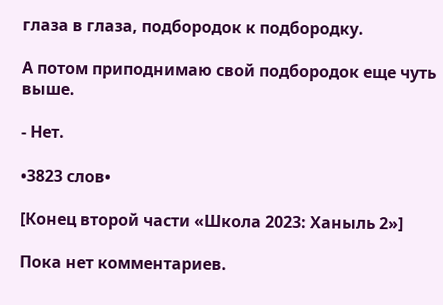глаза в глаза, подбородок к подбородку.

А потом приподнимаю свой подбородок еще чуть выше.

- Нет.

•3823 слов•

[Конец второй части «Школа 2023: Ханыль 2»]

Пока нет комментариев.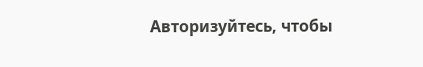Авторизуйтесь, чтобы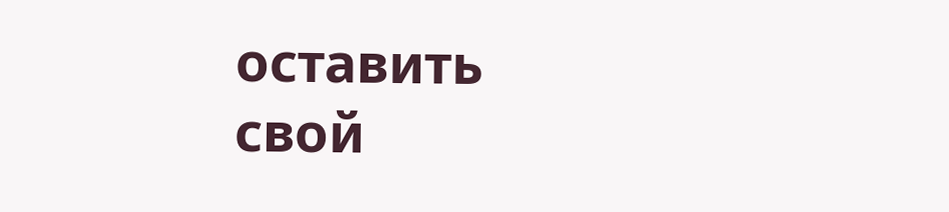оставить свой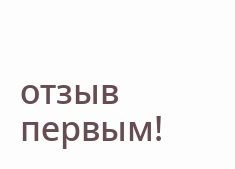отзыв первым!